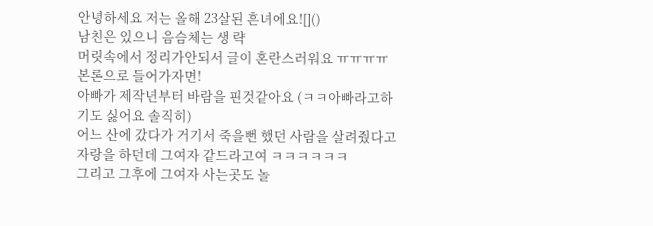안녕하세요 저는 올해 23살된 흔녀에요![]()
남친은 있으니 음슴체는 생 략
머릿속에서 정리가안되서 글이 혼란스러워요 ㅠㅠㅠㅠ
본론으로 들어가자면!
아빠가 제작년부터 바람을 핀것같아요 (ㅋㅋ아빠라고하기도 싫어요 솔직히)
어느 산에 갔다가 거기서 죽을뻔 했던 사람을 살려줬다고
자랑을 하던데 그여자 같드라고여 ㅋㅋㅋㅋㅋㅋ
그리고 그후에 그여자 사는곳도 놀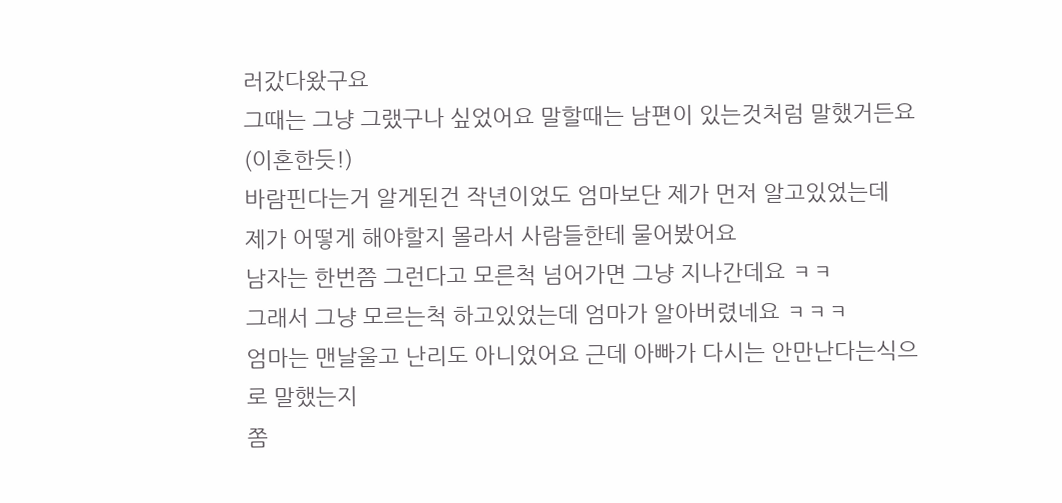러갔다왔구요
그때는 그냥 그랬구나 싶었어요 말할때는 남편이 있는것처럼 말했거든요(이혼한듯!)
바람핀다는거 알게된건 작년이었도 엄마보단 제가 먼저 알고있었는데
제가 어떻게 해야할지 몰라서 사람들한테 물어봤어요
남자는 한번쯤 그런다고 모른척 넘어가면 그냥 지나간데요 ㅋㅋ
그래서 그냥 모르는척 하고있었는데 엄마가 알아버렸네요 ㅋㅋㅋ
엄마는 맨날울고 난리도 아니었어요 근데 아빠가 다시는 안만난다는식으로 말했는지
쫌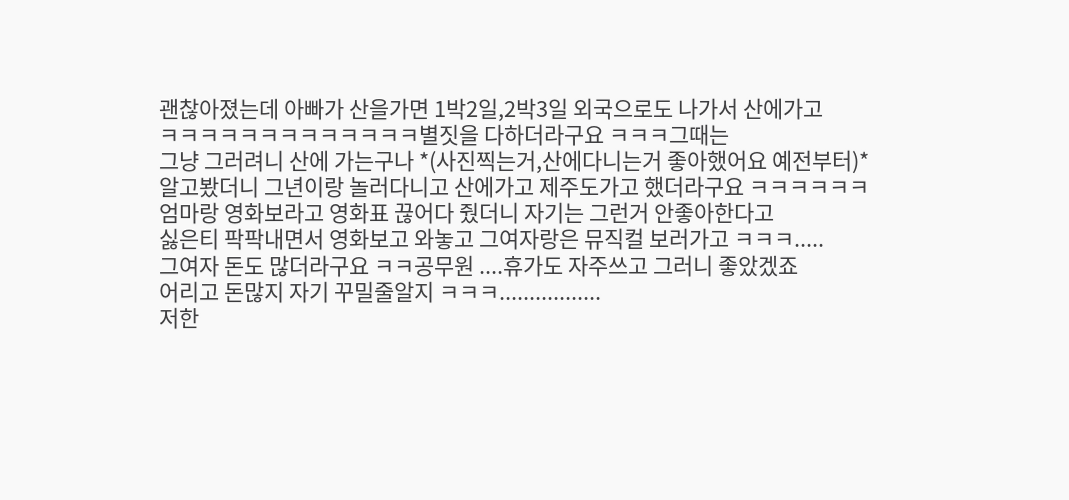괜찮아졌는데 아빠가 산을가면 1박2일,2박3일 외국으로도 나가서 산에가고
ㅋㅋㅋㅋㅋㅋㅋㅋㅋㅋㅋㅋㅋ별짓을 다하더라구요 ㅋㅋㅋ그때는
그냥 그러려니 산에 가는구나 *(사진찍는거,산에다니는거 좋아했어요 예전부터)*
알고봤더니 그년이랑 놀러다니고 산에가고 제주도가고 했더라구요 ㅋㅋㅋㅋㅋㅋ
엄마랑 영화보라고 영화표 끊어다 줬더니 자기는 그런거 안좋아한다고
싫은티 팍팍내면서 영화보고 와놓고 그여자랑은 뮤직컬 보러가고 ㅋㅋㅋ.....
그여자 돈도 많더라구요 ㅋㅋ공무원 ....휴가도 자주쓰고 그러니 좋았겠죠
어리고 돈많지 자기 꾸밀줄알지 ㅋㅋㅋ.................
저한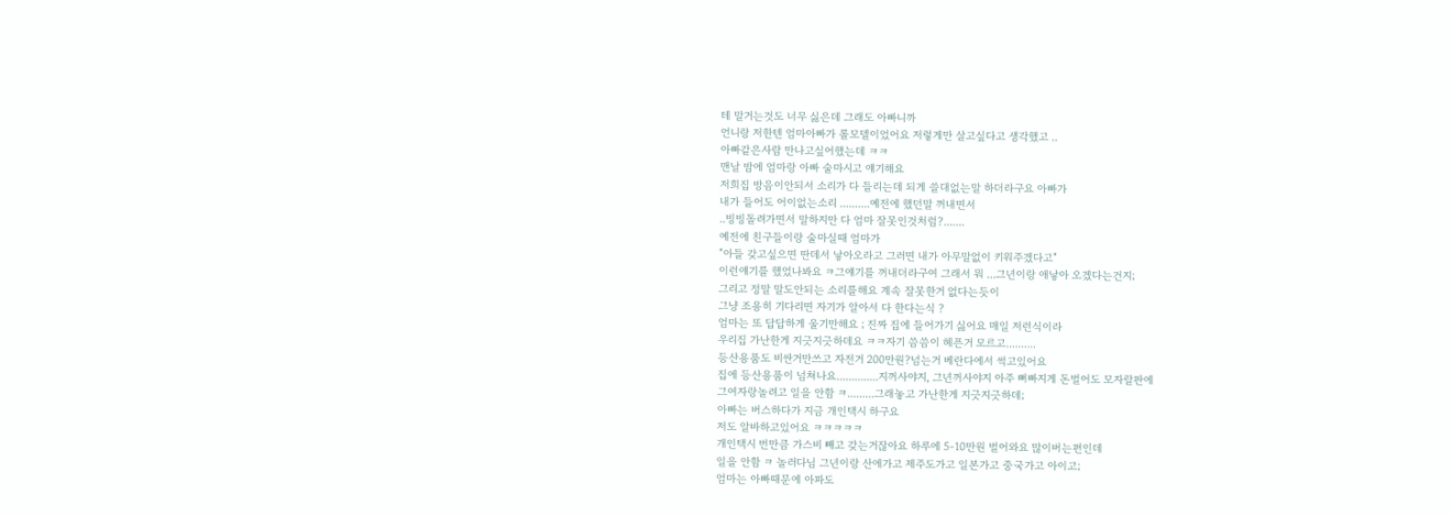테 말거는것도 너무 싫은데 그래도 아빠니까
언니랑 저한텐 엄마아빠가 롤모델이었어요 저렇게만 살고싶다고 생각했고 ..
아빠같은사람 만나고싶어했는데 ㅋㅋ
맨날 밤에 엄마랑 아빠 술마시고 얘기해요
저희집 방음이안되서 소리가 다 들리는데 되게 쓸대없는말 하더라구요 아빠가
내가 들어도 어이없는소리 ..........예전에 했던말 꺼내면서
..빙빙돌려가면서 말하지만 다 엄마 잘못인것처럼?.......
예전에 친구들이랑 술마실때 엄마가
"아들 갖고싶으면 딴데서 낳아오라고 그러면 내가 아무말없이 키워주겠다고"
이런얘기를 했었나봐요 ㅋ그얘기를 꺼내더라구여 그래서 뭐 ...그년이랑 애낳아 오겠다는건지;
그리고 정말 말도안되는 소리를해요 계속 잘못한거 없다는듯이
그냥 조용히 기다리면 자기가 알아서 다 한다는식 ?
엄마는 또 답답하게 울기만해요 ; 진짜 집에 들어가기 싫어요 매일 저런식이라
우리집 가난한게 지긋지긋하데요 ㅋㅋ자기 씀씀이 헤픈거 모르고..........
등산용품도 비싼거만쓰고 자전거 200만원?넘는거 베란다에서 썩고있어요
집에 등산용품이 넘쳐나요..............지꺼사야지, 그년꺼사야지 아주 뼈빠지게 돈벌어도 모자랄판에
그여자랑놀려고 일을 안함 ㅋ.........그래놓고 가난한게 지긋지긋하데;
아빠는 버스하다가 지금 개인택시 하구요
저도 알바하고있어요 ㅋㅋㅋㅋㅋ
개인택시 번만큼 가스비 빼고 갖는거잖아요 하루에 5-10만원 벌어와요 많이버는편인데
일을 안함 ㅋ 놀러다님 그년이랑 산에가고 제주도가고 일본가고 중국가고 아이고;
엄마는 아빠때문에 아파도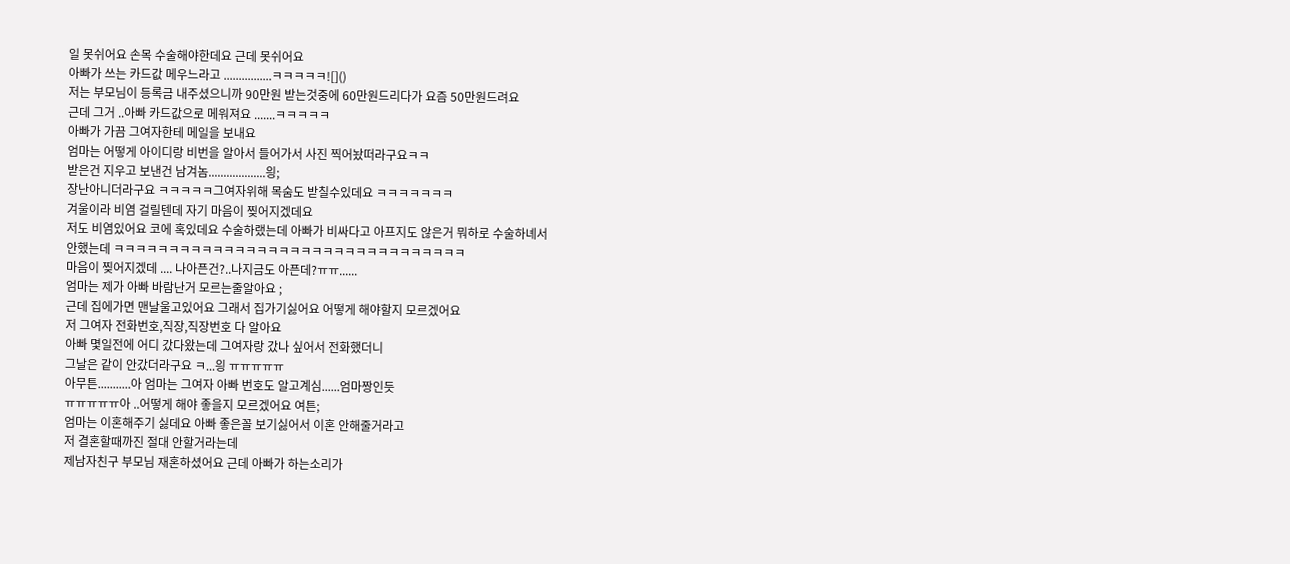일 못쉬어요 손목 수술해야한데요 근데 못쉬어요
아빠가 쓰는 카드값 메우느라고 ................ㅋㅋㅋㅋㅋ![]()
저는 부모님이 등록금 내주셨으니까 90만원 받는것중에 60만원드리다가 요즘 50만원드려요
근데 그거 ..아빠 카드값으로 메워져요 .......ㅋㅋㅋㅋㅋ
아빠가 가끔 그여자한테 메일을 보내요
엄마는 어떻게 아이디랑 비번을 알아서 들어가서 사진 찍어놨떠라구요ㅋㅋ
받은건 지우고 보낸건 남겨놈...................읭;
장난아니더라구요 ㅋㅋㅋㅋㅋ그여자위해 목숨도 받칠수있데요 ㅋㅋㅋㅋㅋㅋㅋ
겨울이라 비염 걸릴텐데 자기 마음이 찢어지겠데요
저도 비염있어요 코에 혹있데요 수술하랬는데 아빠가 비싸다고 아프지도 않은거 뭐하로 수술하녜서
안했는데 ㅋㅋㅋㅋㅋㅋㅋㅋㅋㅋㅋㅋㅋㅋㅋㅋㅋㅋㅋㅋㅋㅋㅋㅋㅋㅋㅋㅋㅋㅋㅋㅋ
마음이 찢어지겠데 .... 나아픈건?..나지금도 아픈데?ㅠㅠ......
엄마는 제가 아빠 바람난거 모르는줄알아요 ;
근데 집에가면 맨날울고있어요 그래서 집가기싫어요 어떻게 해야할지 모르겠어요
저 그여자 전화번호,직장,직장번호 다 알아요
아빠 몇일전에 어디 갔다왔는데 그여자랑 갔나 싶어서 전화했더니
그날은 같이 안갔더라구요 ㅋ...읭 ㅠㅠㅠㅠㅠ
아무튼...........아 엄마는 그여자 아빠 번호도 알고계심......엄마짱인듯
ㅠㅠㅠㅠㅠ아 ..어떻게 해야 좋을지 모르겠어요 여튼;
엄마는 이혼해주기 싫데요 아빠 좋은꼴 보기싫어서 이혼 안해줄거라고
저 결혼할때까진 절대 안할거라는데
제남자친구 부모님 재혼하셨어요 근데 아빠가 하는소리가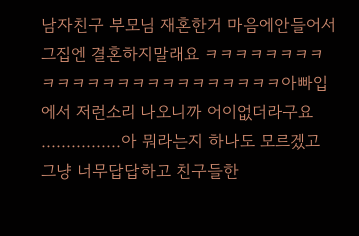남자친구 부모님 재혼한거 마음에안들어서 그집엔 결혼하지말래요 ㅋㅋㅋㅋㅋㅋㅋㅋ
ㅋㅋㅋㅋㅋㅋㅋㅋㅋㅋㅋㅋㅋㅋㅋㅋ아빠입에서 저런소리 나오니까 어이없더라구요
................아 뭐라는지 하나도 모르겠고
그냥 너무답답하고 친구들한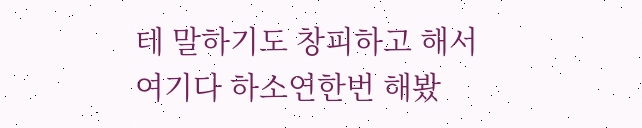테 말하기도 창피하고 해서
여기다 하소연한번 해봤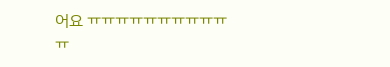어요 ㅠㅠㅠㅠㅠㅠㅠㅠㅠㅠ
ㅠ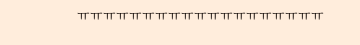ㅠㅠㅠㅠㅠㅠㅠㅠㅠㅠㅠㅠㅠㅠㅠㅠㅠㅠㅠ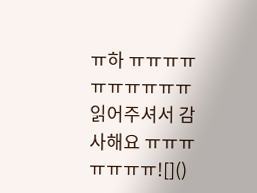ㅠ하 ㅠㅠㅠㅠㅠㅠㅠㅠㅠㅠ
읽어주셔서 감사해요 ㅠㅠㅠㅠㅠㅠㅠ![]()